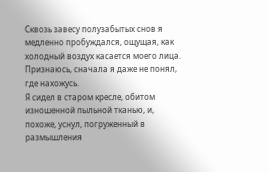Сквозь завесу полузабытых снов я медленно пробуждался, ощущая, как холодный воздух касается моего лица. Признаюсь, сначала я даже не понял, где нахожусь.
Я сидел в старом кресле, обитом изношенной пыльной тканью, и, похоже, уснул, погруженный в размышления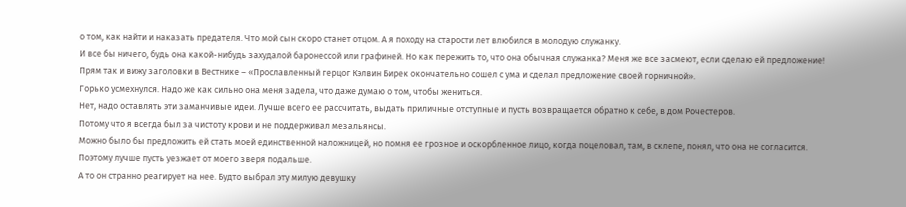о том, как найти и наказать предателя. Что мой сын скоро станет отцом. А я походу на старости лет влюбился в молодую служанку.
И все бы ничего, будь она какой-нибудь захудалой баронессой или графиней. Но как пережить то, что она обычная служанка? Меня же все засмеют, если сделаю ей предложение!
Прям так и вижу заголовки в Вестнике – «Прославленный герцог Кэлвин Бирек окончательно сошел с ума и сделал предложение своей горничной».
Горько усмехнулся. Надо же как сильно она меня задела, что даже думаю о том, чтобы жениться.
Нет, надо оставлять эти заманчивые идеи. Лучше всего ее рассчитать, выдать приличные отступные и пусть возвращается обратно к себе, в дом Рочестеров.
Потому что я всегда был за чистоту крови и не поддерживал мезальянсы.
Можно было бы предложить ей стать моей единственной наложницей, но помня ее грозное и оскорбленное лицо, когда поцеловал, там, в склепе, понял, что она не согласится. Поэтому лучше пусть уезжает от моего зверя подальше.
А то он странно реагирует на нее. Будто выбрал эту милую девушку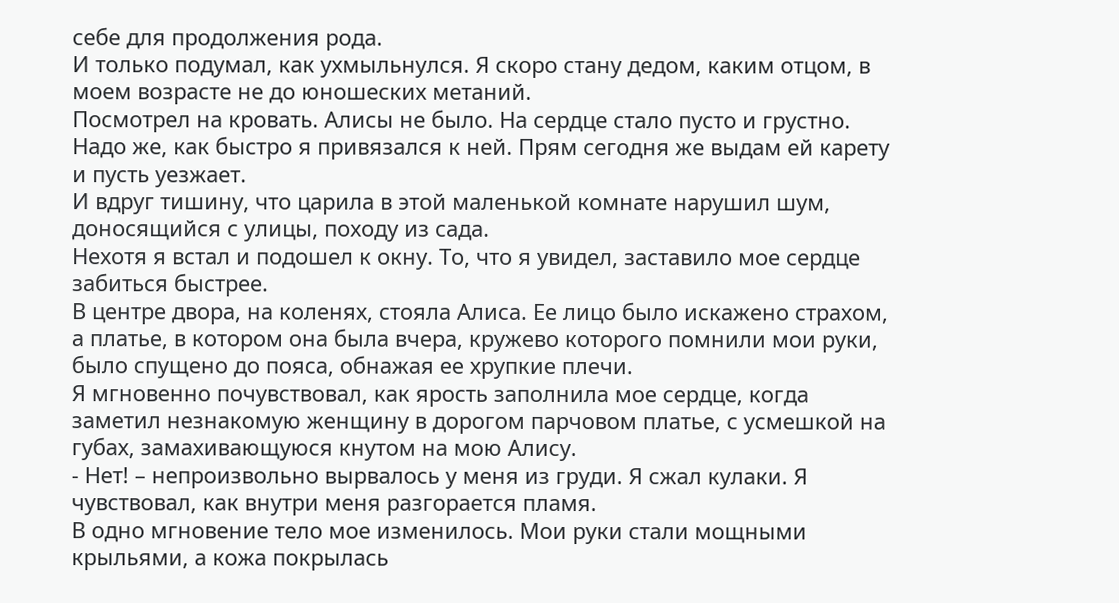себе для продолжения рода.
И только подумал, как ухмыльнулся. Я скоро стану дедом, каким отцом, в моем возрасте не до юношеских метаний.
Посмотрел на кровать. Алисы не было. На сердце стало пусто и грустно. Надо же, как быстро я привязался к ней. Прям сегодня же выдам ей карету и пусть уезжает.
И вдруг тишину, что царила в этой маленькой комнате нарушил шум, доносящийся с улицы, походу из сада.
Нехотя я встал и подошел к окну. То, что я увидел, заставило мое сердце забиться быстрее.
В центре двора, на коленях, стояла Алиса. Ее лицо было искажено страхом, а платье, в котором она была вчера, кружево которого помнили мои руки, было спущено до пояса, обнажая ее хрупкие плечи.
Я мгновенно почувствовал, как ярость заполнила мое сердце, когда заметил незнакомую женщину в дорогом парчовом платье, с усмешкой на губах, замахивающуюся кнутом на мою Алису.
- Нет! – непроизвольно вырвалось у меня из груди. Я сжал кулаки. Я чувствовал, как внутри меня разгорается пламя.
В одно мгновение тело мое изменилось. Мои руки стали мощными крыльями, а кожа покрылась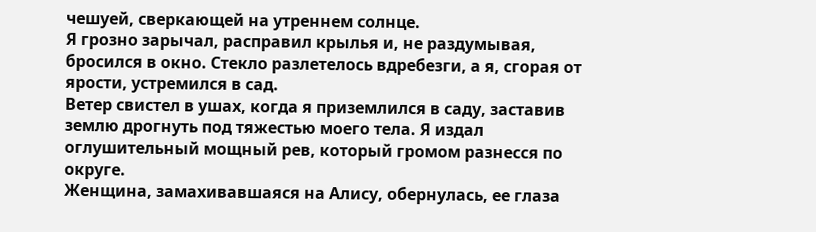чешуей, сверкающей на утреннем солнце.
Я грозно зарычал, расправил крылья и, не раздумывая, бросился в окно. Стекло разлетелось вдребезги, а я, сгорая от ярости, устремился в сад.
Ветер свистел в ушах, когда я приземлился в саду, заставив землю дрогнуть под тяжестью моего тела. Я издал оглушительный мощный рев, который громом разнесся по округе.
Женщина, замахивавшаяся на Алису, обернулась, ее глаза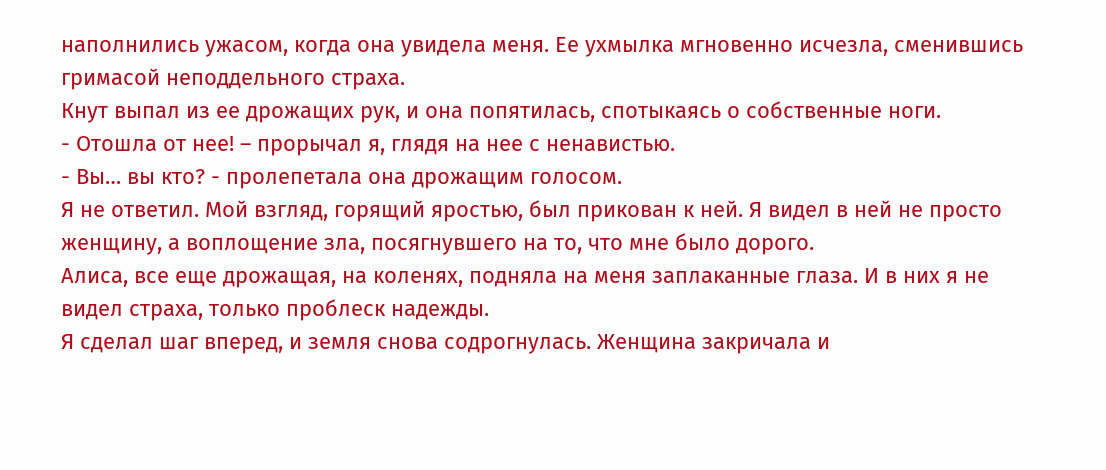наполнились ужасом, когда она увидела меня. Ее ухмылка мгновенно исчезла, сменившись гримасой неподдельного страха.
Кнут выпал из ее дрожащих рук, и она попятилась, спотыкаясь о собственные ноги.
- Отошла от нее! – прорычал я, глядя на нее с ненавистью.
- Вы… вы кто? - пролепетала она дрожащим голосом.
Я не ответил. Мой взгляд, горящий яростью, был прикован к ней. Я видел в ней не просто женщину, а воплощение зла, посягнувшего на то, что мне было дорого.
Алиса, все еще дрожащая, на коленях, подняла на меня заплаканные глаза. И в них я не видел страха, только проблеск надежды.
Я сделал шаг вперед, и земля снова содрогнулась. Женщина закричала и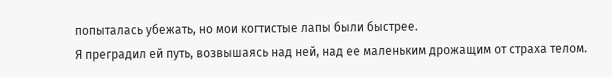попыталась убежать, но мои когтистые лапы были быстрее.
Я преградил ей путь, возвышаясь над ней, над ее маленьким дрожащим от страха телом.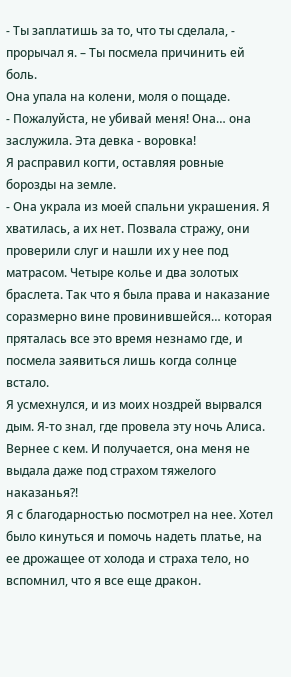- Ты заплатишь за то, что ты сделала, - прорычал я. – Ты посмела причинить ей боль.
Она упала на колени, моля о пощаде.
- Пожалуйста, не убивай меня! Она… она заслужила. Эта девка - воровка!
Я расправил когти, оставляя ровные борозды на земле.
- Она украла из моей спальни украшения. Я хватилась, а их нет. Позвала стражу, они проверили слуг и нашли их у нее под матрасом. Четыре колье и два золотых браслета. Так что я была права и наказание соразмерно вине провинившейся… которая пряталась все это время незнамо где, и посмела заявиться лишь когда солнце встало.
Я усмехнулся, и из моих ноздрей вырвался дым. Я-то знал, где провела эту ночь Алиса. Вернее с кем. И получается, она меня не выдала даже под страхом тяжелого наказанья?!
Я с благодарностью посмотрел на нее. Хотел было кинуться и помочь надеть платье, на ее дрожащее от холода и страха тело, но вспомнил, что я все еще дракон.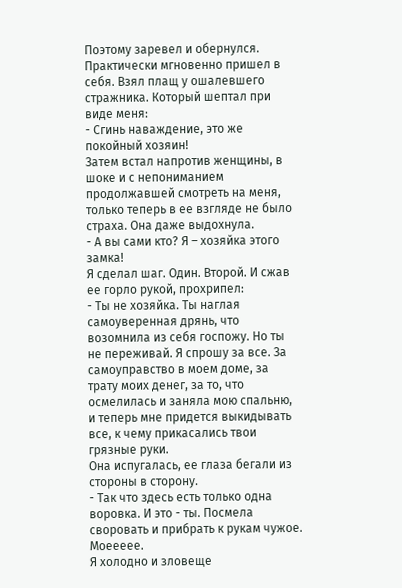Поэтому заревел и обернулся.
Практически мгновенно пришел в себя. Взял плащ у ошалевшего стражника. Который шептал при виде меня:
- Сгинь наваждение, это же покойный хозяин!
Затем встал напротив женщины, в шоке и с непониманием продолжавшей смотреть на меня, только теперь в ее взгляде не было страха. Она даже выдохнула.
- А вы сами кто? Я – хозяйка этого замка!
Я сделал шаг. Один. Второй. И сжав ее горло рукой, прохрипел:
- Ты не хозяйка. Ты наглая самоуверенная дрянь, что возомнила из себя госпожу. Но ты не переживай. Я спрошу за все. За самоуправство в моем доме, за трату моих денег, за то, что осмелилась и заняла мою спальню, и теперь мне придется выкидывать все, к чему прикасались твои грязные руки.
Она испугалась, ее глаза бегали из стороны в сторону.
- Так что здесь есть только одна воровка. И это - ты. Посмела своровать и прибрать к рукам чужое. Моеееее.
Я холодно и зловеще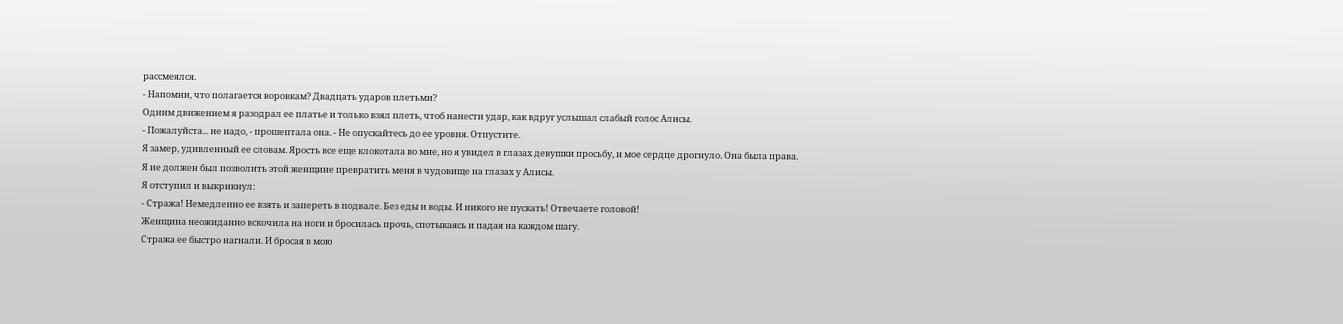рассмеялся.
- Напомни, что полагается воровкам? Двадцать ударов плетьми?
Одним движением я разодрал ее платье и только взял плеть, чтоб нанести удар, как вдруг услышал слабый голос Алисы.
- Пожалуйста... не надо, - прошептала она. - Не опускайтесь до ее уровня. Отпустите.
Я замер, удивленный ее словам. Ярость все еще клокотала во мне, но я увидел в глазах девушки просьбу, и мое сердце дрогнуло. Она была права.
Я не должен был позволить этой женщине превратить меня в чудовище на глазах у Алисы.
Я отступил и выкрикнул:
- Стража! Немедленно ее взять и запереть в подвале. Без еды и воды. И никого не пускать! Отвечаете головой!
Женщина неожиданно вскочила на ноги и бросилась прочь, спотыкаясь и падая на каждом шагу.
Стража ее быстро нагнали. И бросая в мою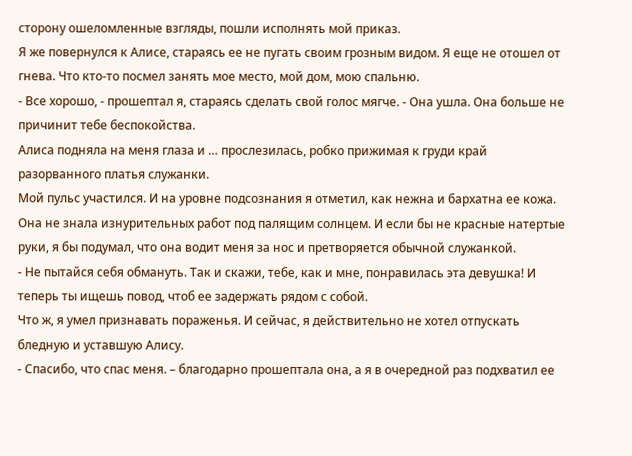сторону ошеломленные взгляды, пошли исполнять мой приказ.
Я же повернулся к Алисе, стараясь ее не пугать своим грозным видом. Я еще не отошел от гнева. Что кто-то посмел занять мое место, мой дом, мою спальню.
- Все хорошо, - прошептал я, стараясь сделать свой голос мягче. - Она ушла. Она больше не причинит тебе беспокойства.
Алиса подняла на меня глаза и … прослезилась, робко прижимая к груди край разорванного платья служанки.
Мой пульс участился. И на уровне подсознания я отметил, как нежна и бархатна ее кожа. Она не знала изнурительных работ под палящим солнцем. И если бы не красные натертые руки, я бы подумал, что она водит меня за нос и претворяется обычной служанкой.
- Не пытайся себя обмануть. Так и скажи, тебе, как и мне, понравилась эта девушка! И теперь ты ищешь повод, чтоб ее задержать рядом с собой.
Что ж, я умел признавать пораженья. И сейчас, я действительно не хотел отпускать бледную и уставшую Алису.
- Спасибо, что спас меня. – благодарно прошептала она, а я в очередной раз подхватил ее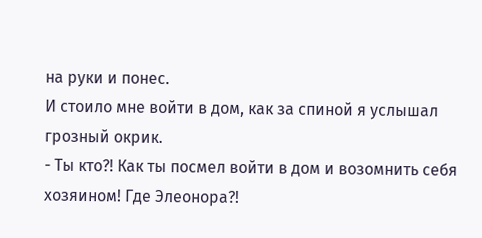на руки и понес.
И стоило мне войти в дом, как за спиной я услышал грозный окрик.
- Ты кто?! Как ты посмел войти в дом и возомнить себя хозяином! Где Элеонора?!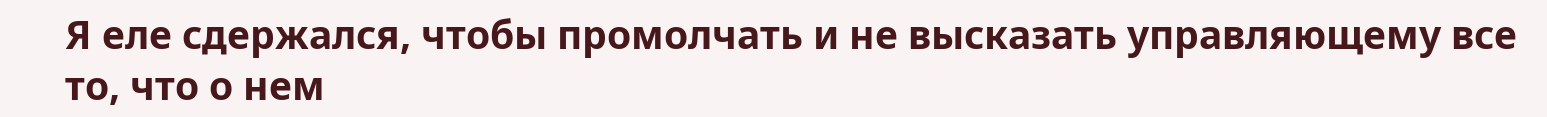Я еле сдержался, чтобы промолчать и не высказать управляющему все то, что о нем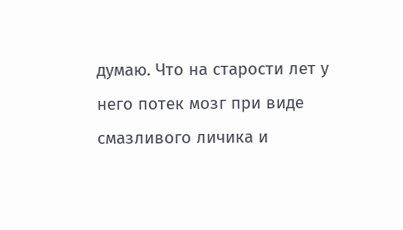думаю. Что на старости лет у него потек мозг при виде смазливого личика и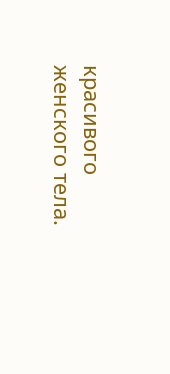красивого женского тела.